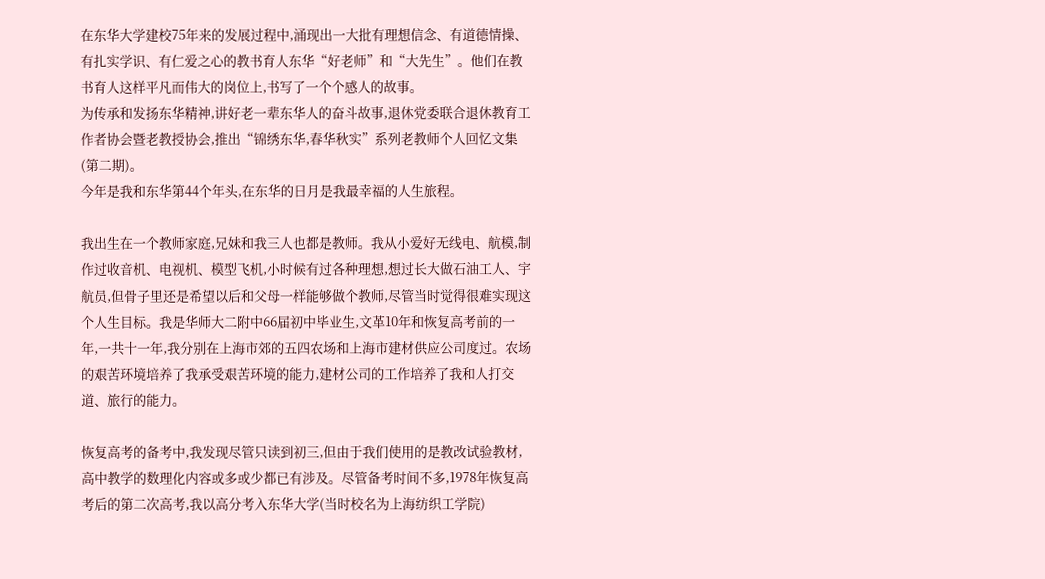在东华大学建校75年来的发展过程中,涌现出一大批有理想信念、有道德情操、有扎实学识、有仁爱之心的教书育人东华“好老师”和“大先生”。他们在教书育人这样平凡而伟大的岗位上,书写了一个个感人的故事。
为传承和发扬东华精神,讲好老一辈东华人的奋斗故事,退休党委联合退休教育工作者协会暨老教授协会,推出“锦绣东华,春华秋实”系列老教师个人回忆文集(第二期)。
今年是我和东华第44个年头,在东华的日月是我最幸福的人生旅程。

我出生在一个教师家庭,兄妹和我三人也都是教师。我从小爱好无线电、航模,制作过收音机、电视机、模型飞机,小时候有过各种理想,想过长大做石油工人、宇航员,但骨子里还是希望以后和父母一样能够做个教师,尽管当时觉得很难实现这个人生目标。我是华师大二附中66届初中毕业生,文革10年和恢复高考前的一年,一共十一年,我分别在上海市郊的五四农场和上海市建材供应公司度过。农场的艰苦环境培养了我承受艰苦环境的能力,建材公司的工作培养了我和人打交道、旅行的能力。

恢复高考的备考中,我发现尽管只读到初三,但由于我们使用的是教改试验教材,高中教学的数理化内容或多或少都已有涉及。尽管备考时间不多,1978年恢复高考后的第二次高考,我以高分考入东华大学(当时校名为上海纺织工学院)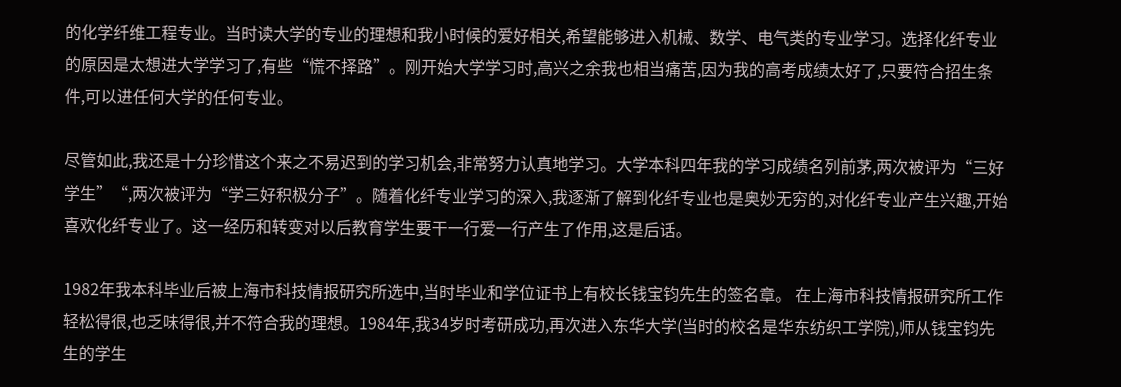的化学纤维工程专业。当时读大学的专业的理想和我小时候的爱好相关,希望能够进入机械、数学、电气类的专业学习。选择化纤专业的原因是太想进大学学习了,有些“慌不择路”。刚开始大学学习时,高兴之余我也相当痛苦,因为我的高考成绩太好了,只要符合招生条件,可以进任何大学的任何专业。

尽管如此,我还是十分珍惜这个来之不易迟到的学习机会,非常努力认真地学习。大学本科四年我的学习成绩名列前茅,两次被评为“三好学生”“,两次被评为“学三好积极分子”。随着化纤专业学习的深入,我逐渐了解到化纤专业也是奥妙无穷的,对化纤专业产生兴趣,开始喜欢化纤专业了。这一经历和转变对以后教育学生要干一行爱一行产生了作用,这是后话。

1982年我本科毕业后被上海市科技情报研究所选中,当时毕业和学位证书上有校长钱宝钧先生的签名章。 在上海市科技情报研究所工作轻松得很,也乏味得很,并不符合我的理想。1984年,我34岁时考研成功,再次进入东华大学(当时的校名是华东纺织工学院),师从钱宝钧先生的学生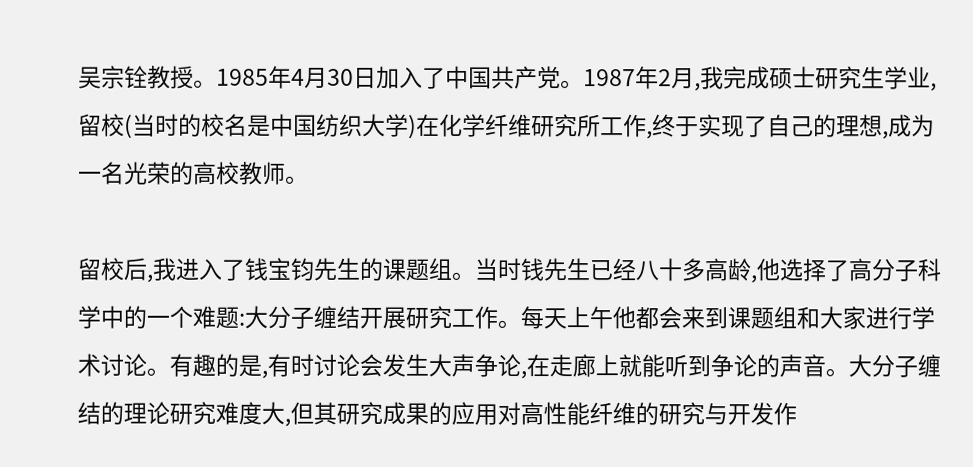吴宗铨教授。1985年4月30日加入了中国共产党。1987年2月,我完成硕士研究生学业,留校(当时的校名是中国纺织大学)在化学纤维研究所工作,终于实现了自己的理想,成为一名光荣的高校教师。

留校后,我进入了钱宝钧先生的课题组。当时钱先生已经八十多高龄,他选择了高分子科学中的一个难题:大分子缠结开展研究工作。每天上午他都会来到课题组和大家进行学术讨论。有趣的是,有时讨论会发生大声争论,在走廊上就能听到争论的声音。大分子缠结的理论研究难度大,但其研究成果的应用对高性能纤维的研究与开发作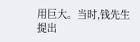用巨大。当时,钱先生提出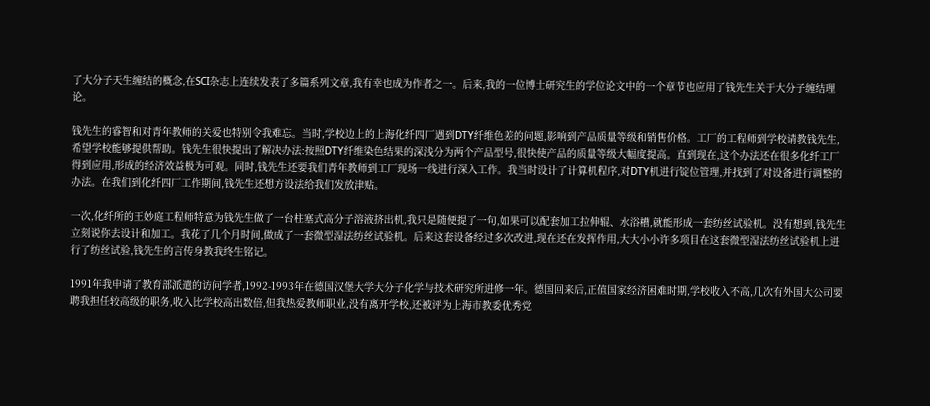了大分子天生缠结的概念,在SCI杂志上连续发表了多篇系列文章,我有幸也成为作者之一。后来,我的一位博士研究生的学位论文中的一个章节也应用了钱先生关于大分子缠结理论。

钱先生的睿智和对青年教师的关爱也特别令我难忘。当时,学校边上的上海化纤四厂遇到DTY纤维色差的问题,影响到产品质量等级和销售价格。工厂的工程师到学校请教钱先生,希望学校能够提供帮助。钱先生很快提出了解决办法:按照DTY纤维染色结果的深浅分为两个产品型号,很快使产品的质量等级大幅度提高。直到现在,这个办法还在很多化纤工厂得到应用,形成的经济效益极为可观。同时,钱先生还要我们青年教师到工厂现场一线进行深入工作。我当时设计了计算机程序,对DTY机进行锭位管理,并找到了对设备进行调整的办法。在我们到化纤四厂工作期间,钱先生还想方设法给我们发放津贴。

一次,化纤所的王妙庭工程师特意为钱先生做了一台柱塞式高分子溶液挤出机,我只是随便提了一句,如果可以配套加工拉伸辊、水浴槽,就能形成一套纺丝试验机。没有想到,钱先生立刻说你去设计和加工。我花了几个月时间,做成了一套微型湿法纺丝试验机。后来这套设备经过多次改进,现在还在发挥作用,大大小小许多项目在这套微型湿法纺丝试验机上进行了纺丝试验,钱先生的言传身教我终生铭记。

1991年我申请了教育部派遣的访问学者,1992-1993年在德国汉堡大学大分子化学与技术研究所进修一年。德国回来后,正值国家经济困难时期,学校收入不高,几次有外国大公司要聘我担任较高级的职务,收入比学校高出数倍,但我热爱教师职业,没有离开学校,还被评为上海市教委优秀党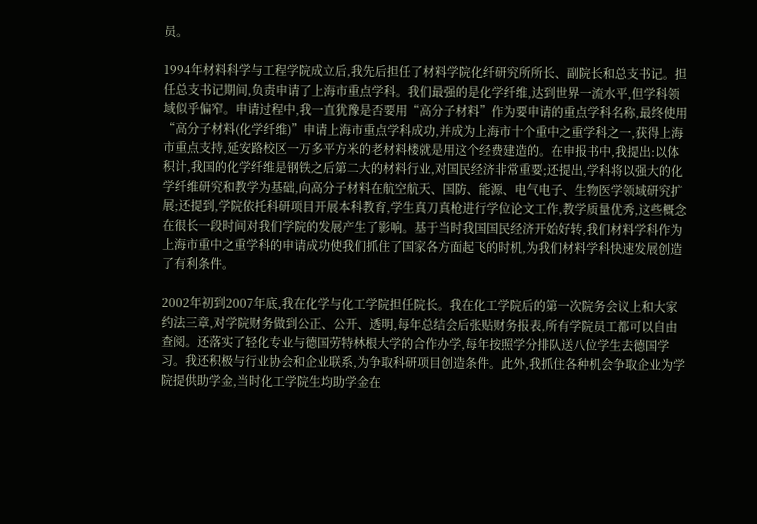员。

1994年材料科学与工程学院成立后,我先后担任了材料学院化纤研究所所长、副院长和总支书记。担任总支书记期间,负责申请了上海市重点学科。我们最强的是化学纤维,达到世界一流水平,但学科领域似乎偏窄。申请过程中,我一直犹豫是否要用“高分子材料”作为要申请的重点学科名称,最终使用“高分子材料(化学纤维)”申请上海市重点学科成功,并成为上海市十个重中之重学科之一,获得上海市重点支持,延安路校区一万多平方米的老材料楼就是用这个经费建造的。在申报书中,我提出:以体积计,我国的化学纤维是钢铁之后第二大的材料行业,对国民经济非常重要;还提出,学科将以强大的化学纤维研究和教学为基础,向高分子材料在航空航天、国防、能源、电气电子、生物医学领域研究扩展;还提到,学院依托科研项目开展本科教育,学生真刀真枪进行学位论文工作,教学质量优秀,这些概念在很长一段时间对我们学院的发展产生了影响。基于当时我国国民经济开始好转,我们材料学科作为上海市重中之重学科的申请成功使我们抓住了国家各方面起飞的时机,为我们材料学科快速发展创造了有利条件。

2002年初到2007年底,我在化学与化工学院担任院长。我在化工学院后的第一次院务会议上和大家约法三章,对学院财务做到公正、公开、透明,每年总结会后张贴财务报表,所有学院员工都可以自由查阅。还落实了轻化专业与德国劳特林根大学的合作办学,每年按照学分排队送八位学生去德国学习。我还积极与行业协会和企业联系,为争取科研项目创造条件。此外,我抓住各种机会争取企业为学院提供助学金,当时化工学院生均助学金在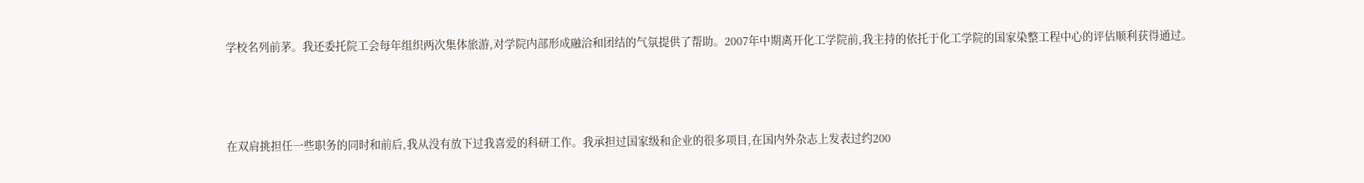学校名列前茅。我还委托院工会每年组织两次集体旅游,对学院内部形成融洽和团结的气氛提供了帮助。2007年中期离开化工学院前,我主持的依托于化工学院的国家染整工程中心的评估顺利获得通过。



在双肩挑担任一些职务的同时和前后,我从没有放下过我喜爱的科研工作。我承担过国家级和企业的很多项目,在国内外杂志上发表过约200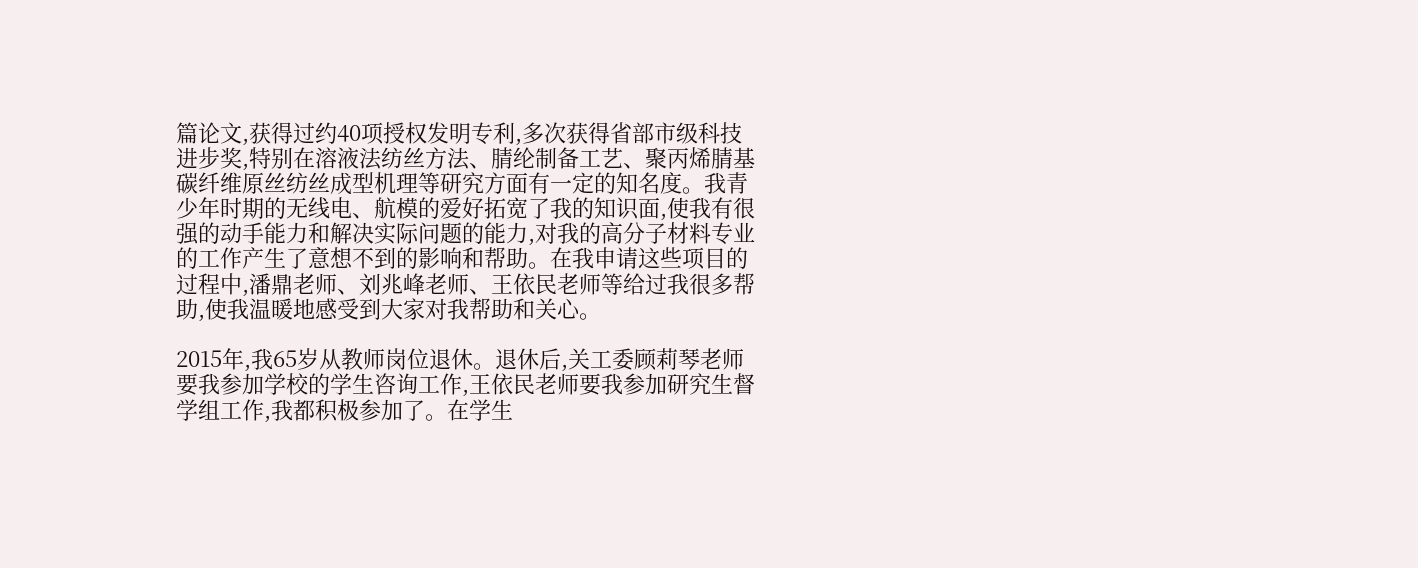篇论文,获得过约40项授权发明专利,多次获得省部市级科技进步奖,特别在溶液法纺丝方法、腈纶制备工艺、聚丙烯腈基碳纤维原丝纺丝成型机理等研究方面有一定的知名度。我青少年时期的无线电、航模的爱好拓宽了我的知识面,使我有很强的动手能力和解决实际问题的能力,对我的高分子材料专业的工作产生了意想不到的影响和帮助。在我申请这些项目的过程中,潘鼎老师、刘兆峰老师、王依民老师等给过我很多帮助,使我温暖地感受到大家对我帮助和关心。

2015年,我65岁从教师岗位退休。退休后,关工委顾莉琴老师要我参加学校的学生咨询工作,王依民老师要我参加研究生督学组工作,我都积极参加了。在学生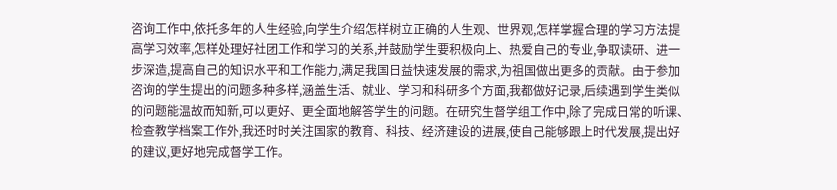咨询工作中,依托多年的人生经验,向学生介绍怎样树立正确的人生观、世界观,怎样掌握合理的学习方法提高学习效率,怎样处理好社团工作和学习的关系,并鼓励学生要积极向上、热爱自己的专业,争取读研、进一步深造,提高自己的知识水平和工作能力,满足我国日益快速发展的需求,为祖国做出更多的贡献。由于参加咨询的学生提出的问题多种多样,涵盖生活、就业、学习和科研多个方面,我都做好记录,后续遇到学生类似的问题能温故而知新,可以更好、更全面地解答学生的问题。在研究生督学组工作中,除了完成日常的听课、检查教学档案工作外,我还时时关注国家的教育、科技、经济建设的进展,使自己能够跟上时代发展,提出好的建议,更好地完成督学工作。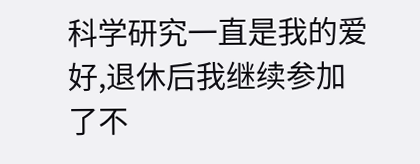科学研究一直是我的爱好,退休后我继续参加了不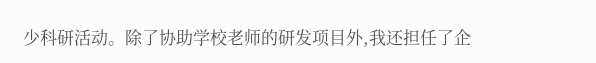少科研活动。除了协助学校老师的研发项目外,我还担任了企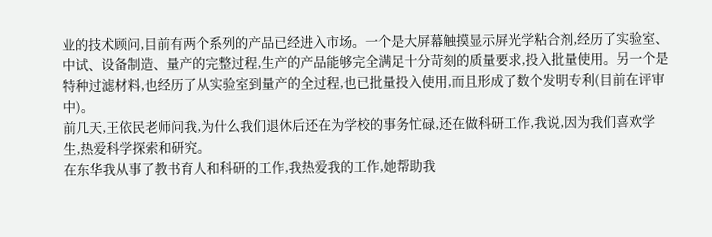业的技术顾问,目前有两个系列的产品已经进入市场。一个是大屏幕触摸显示屏光学粘合剂,经历了实验室、中试、设备制造、量产的完整过程,生产的产品能够完全满足十分苛刻的质量要求,投入批量使用。另一个是特种过滤材料,也经历了从实验室到量产的全过程,也已批量投入使用,而且形成了数个发明专利(目前在评审中)。
前几天,王依民老师问我,为什么我们退休后还在为学校的事务忙碌,还在做科研工作,我说,因为我们喜欢学生,热爱科学探索和研究。
在东华我从事了教书育人和科研的工作,我热爱我的工作,她帮助我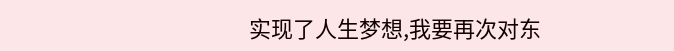实现了人生梦想,我要再次对东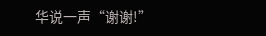华说一声“谢谢!”